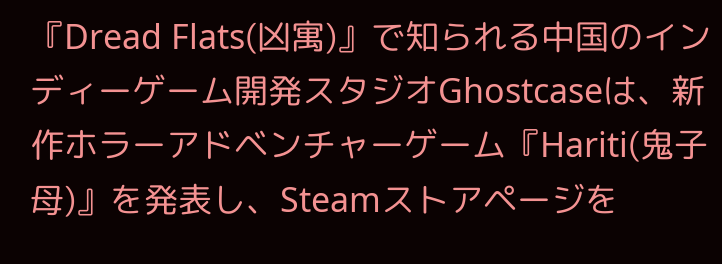『Dread Flats(凶寓)』で知られる中国のインディーゲーム開発スタジオGhostcaseは、新作ホラーアドベンチャーゲーム『Hariti(鬼子母)』を発表し、Steamストアページを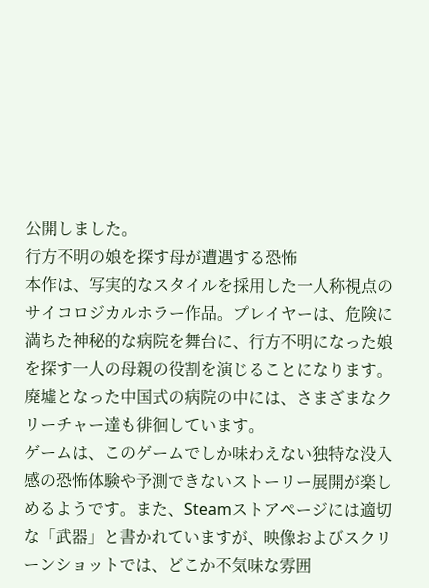公開しました。
行方不明の娘を探す母が遭遇する恐怖
本作は、写実的なスタイルを採用した一人称視点のサイコロジカルホラー作品。プレイヤーは、危険に満ちた神秘的な病院を舞台に、行方不明になった娘を探す一人の母親の役割を演じることになります。廃墟となった中国式の病院の中には、さまざまなクリーチャー達も徘徊しています。
ゲームは、このゲームでしか味わえない独特な没入感の恐怖体験や予測できないストーリー展開が楽しめるようです。また、Steamストアページには適切な「武器」と書かれていますが、映像およびスクリーンショットでは、どこか不気味な雰囲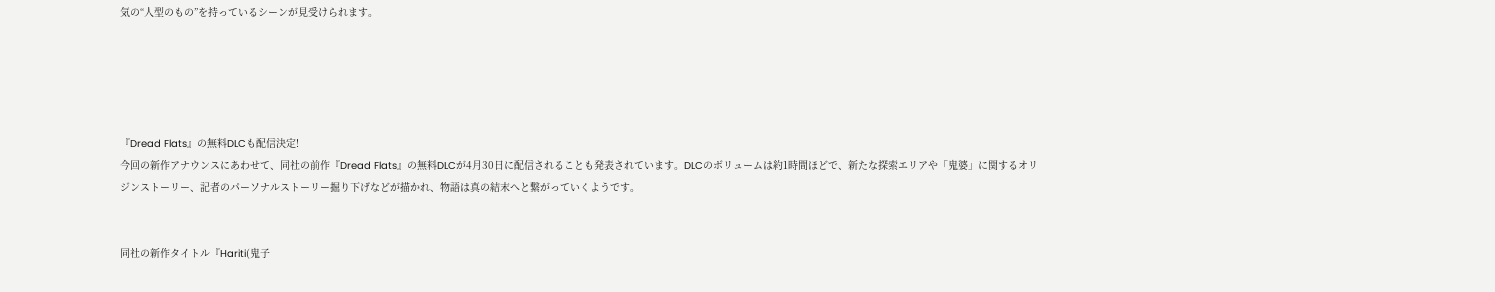気の“人型のもの”を持っているシーンが見受けられます。





『Dread Flats』の無料DLCも配信決定!
今回の新作アナウンスにあわせて、同社の前作『Dread Flats』の無料DLCが4月30日に配信されることも発表されています。DLCのボリュームは約1時間ほどで、新たな探索エリアや「鬼婆」に関するオリジンストーリー、記者のパーソナルストーリー掘り下げなどが描かれ、物語は真の結末へと繋がっていくようです。


同社の新作タイトル『Hariti(鬼子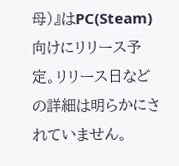母)』はPC(Steam)向けにリリース予定。リリース日などの詳細は明らかにされていません。